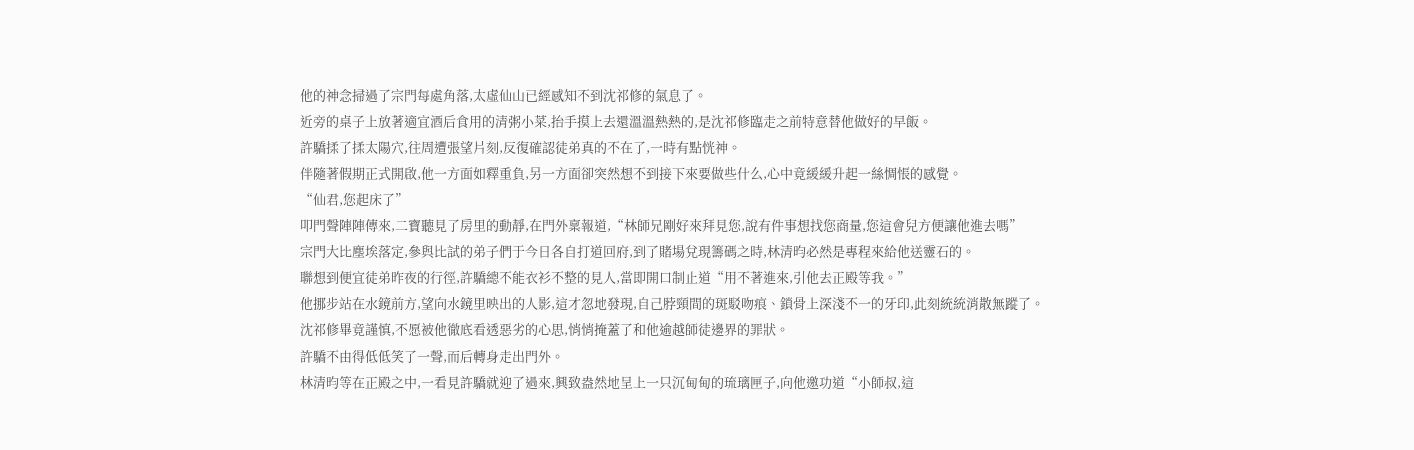他的神念掃過了宗門每處角落,太虛仙山已經感知不到沈祁修的氣息了。
近旁的桌子上放著適宜酒后食用的清粥小菜,抬手摸上去還溫溫熱熱的,是沈祁修臨走之前特意替他做好的早飯。
許驕揉了揉太陽穴,往周遭張望片刻,反復確認徒弟真的不在了,一時有點恍神。
伴隨著假期正式開啟,他一方面如釋重負,另一方面卻突然想不到接下來要做些什么,心中竟緩緩升起一絲惆悵的感覺。
“仙君,您起床了”
叩門聲陣陣傳來,二寶聽見了房里的動靜,在門外稟報道,“林師兄剛好來拜見您,說有件事想找您商量,您這會兒方便讓他進去嗎”
宗門大比塵埃落定,參與比試的弟子們于今日各自打道回府,到了賭場兌現籌碼之時,林清昀必然是專程來給他送靈石的。
聯想到便宜徒弟昨夜的行徑,許驕總不能衣衫不整的見人,當即開口制止道“用不著進來,引他去正殿等我。”
他挪步站在水鏡前方,望向水鏡里映出的人影,這才忽地發現,自己脖頸間的斑駁吻痕、鎖骨上深淺不一的牙印,此刻統統消散無蹤了。
沈祁修畢竟謹慎,不愿被他徹底看透惡劣的心思,悄悄掩蓋了和他逾越師徒邊界的罪狀。
許驕不由得低低笑了一聲,而后轉身走出門外。
林清昀等在正殿之中,一看見許驕就迎了過來,興致盎然地呈上一只沉甸甸的琉璃匣子,向他邀功道“小師叔,這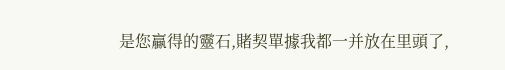是您贏得的靈石,賭契單據我都一并放在里頭了,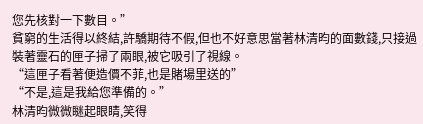您先核對一下數目。”
貧窮的生活得以終結,許驕期待不假,但也不好意思當著林清昀的面數錢,只接過裝著靈石的匣子掃了兩眼,被它吸引了視線。
“這匣子看著便造價不菲,也是賭場里送的”
“不是,這是我給您準備的。”
林清昀微微瞇起眼睛,笑得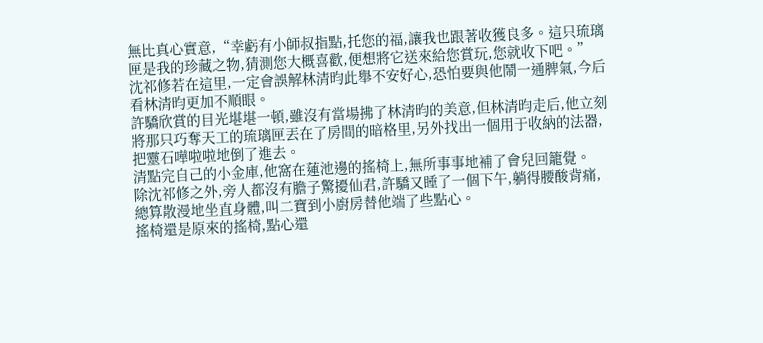無比真心實意,“幸虧有小師叔指點,托您的福,讓我也跟著收獲良多。這只琉璃匣是我的珍藏之物,猜測您大概喜歡,便想將它送來給您賞玩,您就收下吧。”
沈祁修若在這里,一定會誤解林清昀此舉不安好心,恐怕要與他鬧一通脾氣,今后看林清昀更加不順眼。
許驕欣賞的目光堪堪一頓,雖沒有當場拂了林清昀的美意,但林清昀走后,他立刻將那只巧奪天工的琉璃匣丟在了房間的暗格里,另外找出一個用于收納的法器,把靈石嘩啦啦地倒了進去。
清點完自己的小金庫,他窩在蓮池邊的搖椅上,無所事事地補了會兒回籠覺。
除沈祁修之外,旁人都沒有膽子驚擾仙君,許驕又睡了一個下午,躺得腰酸背痛,總算散漫地坐直身體,叫二寶到小廚房替他端了些點心。
搖椅還是原來的搖椅,點心還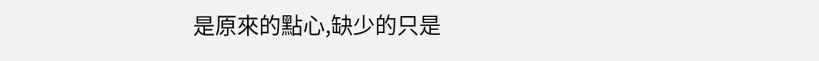是原來的點心,缺少的只是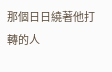那個日日繞著他打轉的人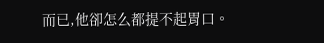而已,他卻怎么都提不起胃口。